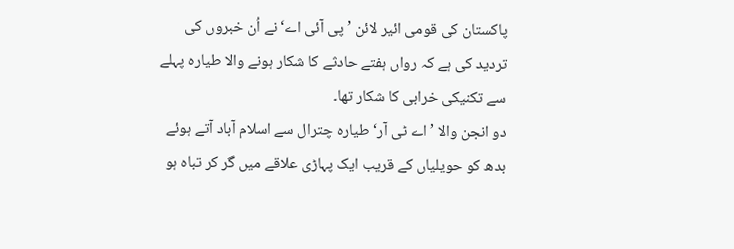پاکستان کی قومی ائیر لائن ’پی آئی اے‘ نے اُن خبروں کی تردید کی ہے کہ رواں ہفتے حادثے کا شکار ہونے والا طیارہ پہلے سے تکنیکی خرابی کا شکار تھا۔
دو انجن والا ’اے ٹی آر‘ طیارہ چترال سے اسلام آباد آتے ہوئے بدھ کو حویلیاں کے قریب ایک پہاڑی علاقے میں گر کر تباہ ہو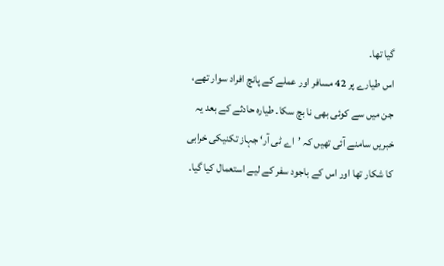گیا تھا۔
اس طیارے پر 42 مسافر اور عملے کے پانچ افراد سوار تھے، جن میں سے کوئی بھی نا بچ سکا۔ طیارہ حادثے کے بعد یہ خبریں سامنے آئی تھیں کہ ’اے ٹی آر‘ جہاز تکنیکی خرابی کا شکار تھا اور اس کے باجود سفر کے لیے استعمال کیا گیا۔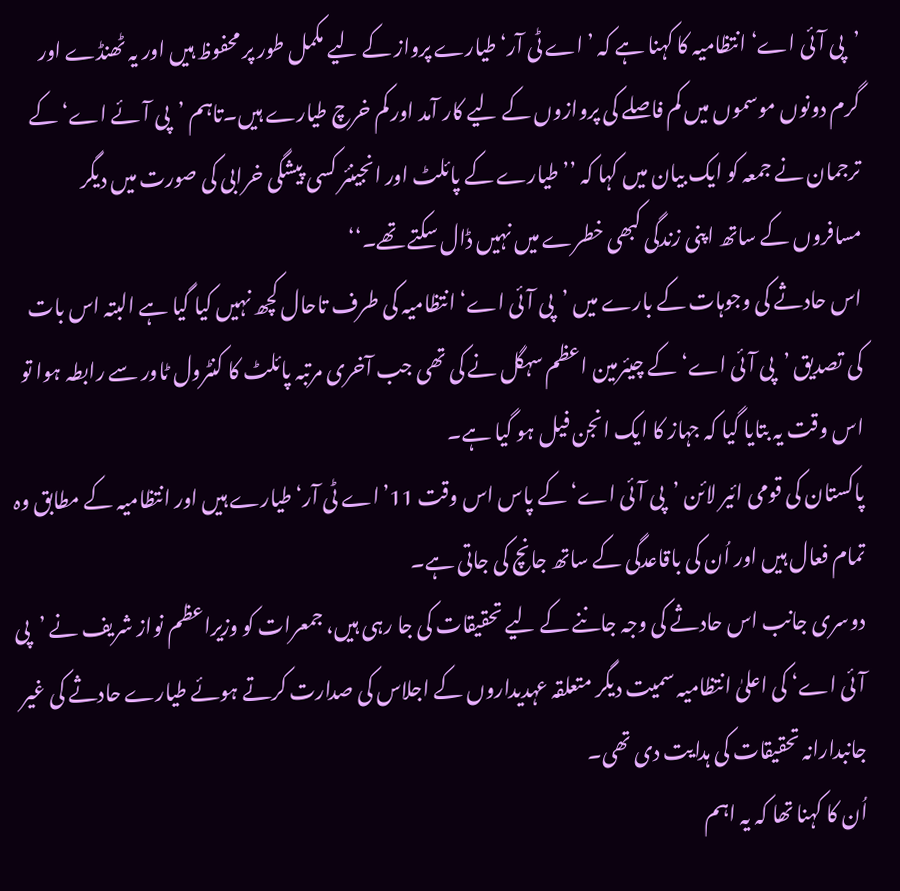’پی آئی اے‘ انتظامیہ کا کہنا ہے کہ ’اے ٹی آر‘ طیارے پرواز کے لیے مکمل طور پر محفوظ ہیں اور یہ ٹھنڈے اور گرم دونوں موسموں میں کم فاصلے کی پروازوں کے لیے کار آمد اور کم خرچ طیارے ہیں۔تاہم ’پی آئے اے‘ کے ترجمان نے جمعہ کو ایک بیان میں کہا کہ ’’طیارے کے پائلٹ اور انجینئر کسی پیشگی خرابی کی صورت میں دیگر مسافروں کے ساتھ اپنی زندگی کبھی خطرے میں نہیں ڈال سکتے تھے۔‘‘
اس حادثے کی وجوہات کے بارے میں ’پی آئی اے‘ انتظامیہ کی طرف تاحال کچھ نہیں کیا گیا ہے البتہ اس بات کی تصدیق ’پی آئی اے‘ کے چیئرمین اعظم سہگل نے کی تھی جب آخری مرتبہ پائلٹ کا کنٹرول ٹاور سے رابطہ ہوا تو اس وقت یہ بتایا گیا کہ جہاز کا ایک انجن فیل ہو گیا ہے۔
پاکستان کی قومی ائیر لائن ’پی آئی اے‘ کے پاس اس وقت 11’اے ٹی آر‘ طیارے ہیں اور انتظامیہ کے مطابق وہ تمام فعال ہیں اور اُن کی باقاعدگی کے ساتھ جانچ کی جاتی ہے۔
دوسری جانب اس حادثے کی وجہ جاننے کے لیے تحقیقات کی جا رہی ہیں، جمعرات کو وزیراعظم نواز شریف نے ’پی آئی اے‘ کی اعلیٰ انتظامیہ سمیت دیگر متعلقہ عہدیداروں کے اجلاس کی صدارت کرتے ہوئے طیارے حادثے کی غیر جانبدارانہ تحقیقات کی ہدایت دی تھی۔
اُن کا کہنا تھا کہ یہ اہم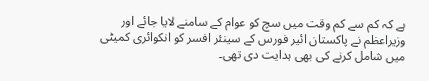ہے کہ کم سے کم وقت میں سچ کو عوام کے سامنے لایا جائے اور وزیراعظم نے پاکستان ائیر فورس کے سینئر افسر کو انکوائری کمیٹی میں شامل کرنے کی بھی ہدایت دی تھی۔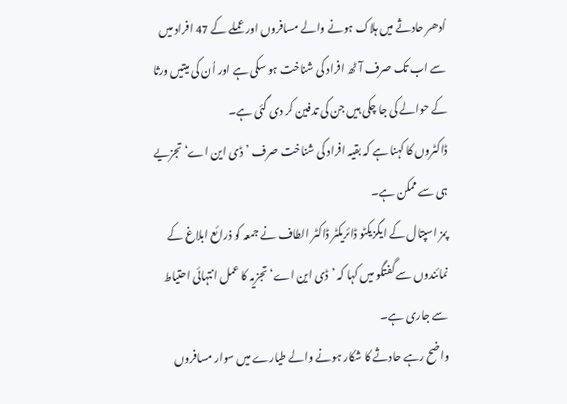اُدھر حادثے میں ہلاک ہونے والے مسافروں اور عملے کے 47 افراد میں سے اب تک صرف آٹھ افراد کی شناخت ہو سکی ہے اور اُن کی میتیں ورثا کے حوالے کی جا چکی ہیں جن کی تدفین کر دی گئی ہے۔
ڈاکٹروں کا کہنا ہے کہ بقیہ افراد کی شناخت صرف ’ڈی این اے‘ تجزیے ہی سے ممکن ہے۔
پمز اسپتال کے ایگزیکٹو ڈائریکٹر ڈاکٹر الطاف نے جمعہ کو ذرائع ابلاغ کے نمائندوں سے گفتگو میں کہا کہ ’ڈی این اے‘ تجزیہ کا عمل انتہائی احتیاط سے جاری ہے۔
واضح رہے حادثے کا شکار ہونے والے طیارے میں سوار مسافروں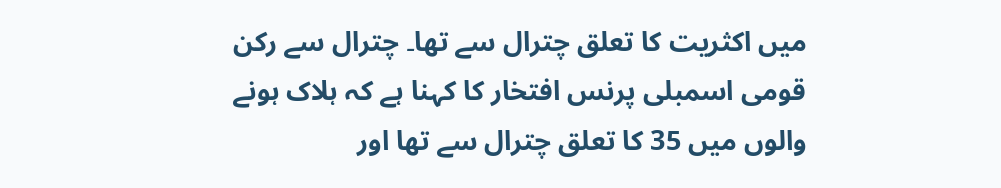میں اکثریت کا تعلق چترال سے تھا۔ چترال سے رکن قومی اسمبلی پرنس افتخار کا کہنا ہے کہ ہلاک ہونے والوں میں 35 کا تعلق چترال سے تھا اور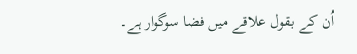اُن کے بقول علاقے میں فضا سوگوار ہے۔